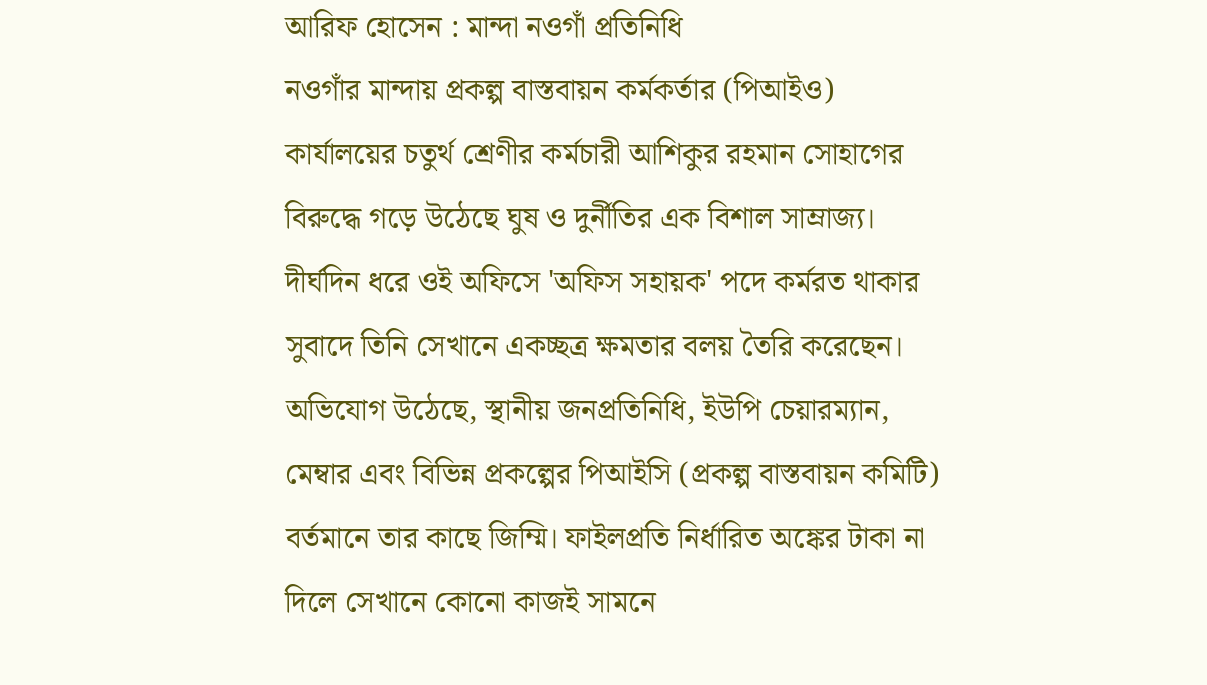আরিফ হোসেন : মান্দা নওগাঁ প্রতিনিধি
নওগাঁর মান্দায় প্রকল্প বাস্তবায়ন কর্মকর্তার (পিআইও) কার্যালয়ের চতুর্থ শ্রেণীর কর্মচারী আশিকুর রহমান সোহাগের বিরুদ্ধে গড়ে উঠেছে ঘুষ ও দুর্নীতির এক বিশাল সাম্রাজ্য। দীর্ঘদিন ধরে ওই অফিসে 'অফিস সহায়ক' পদে কর্মরত থাকার সুবাদে তিনি সেখানে একচ্ছত্র ক্ষমতার বলয় তৈরি করেছেন।
অভিযোগ উঠেছে, স্থানীয় জনপ্রতিনিধি, ইউপি চেয়ারম্যান, মেম্বার এবং বিভিন্ন প্রকল্পের পিআইসি (প্রকল্প বাস্তবায়ন কমিটি) বর্তমানে তার কাছে জিম্মি। ফাইলপ্রতি নির্ধারিত অঙ্কের টাকা না দিলে সেখানে কোনো কাজই সামনে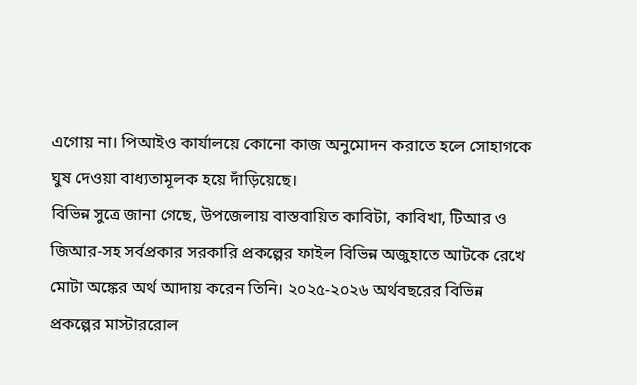এগোয় না। পিআইও কার্যালয়ে কোনো কাজ অনুমোদন করাতে হলে সোহাগকে ঘুষ দেওয়া বাধ্যতামূলক হয়ে দাঁড়িয়েছে।
বিভিন্ন সুত্রে জানা গেছে, উপজেলায় বাস্তবায়িত কাবিটা, কাবিখা, টিআর ও জিআর-সহ সর্বপ্রকার সরকারি প্রকল্পের ফাইল বিভিন্ন অজুহাতে আটকে রেখে মোটা অঙ্কের অর্থ আদায় করেন তিনি। ২০২৫-২০২৬ অর্থবছরের বিভিন্ন প্রকল্পের মাস্টাররোল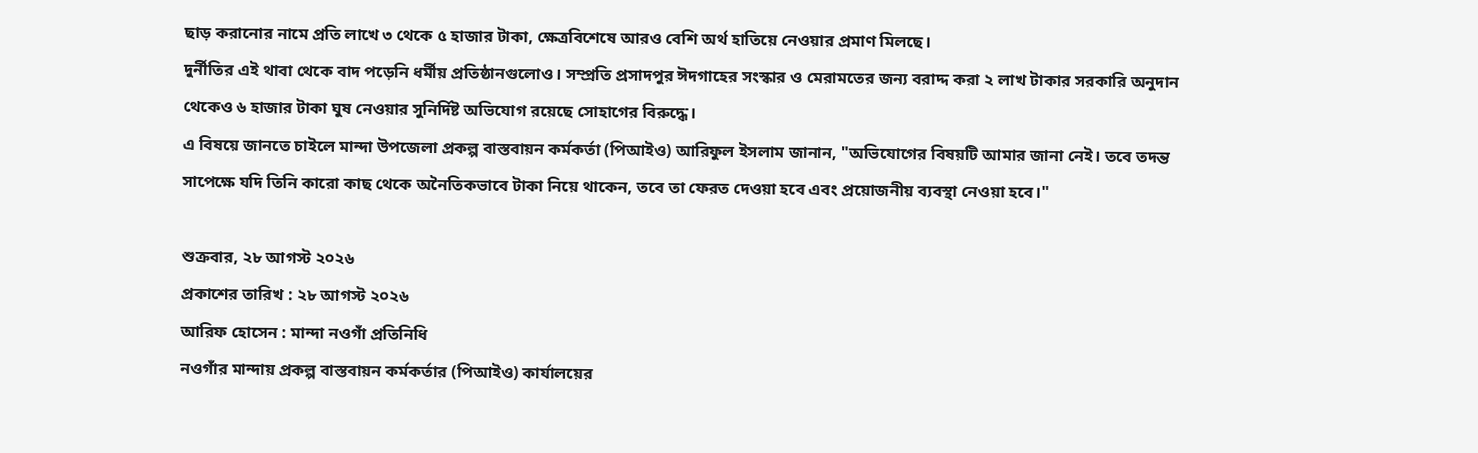ছাড় করানোর নামে প্রতি লাখে ৩ থেকে ৫ হাজার টাকা, ক্ষেত্রবিশেষে আরও বেশি অর্থ হাতিয়ে নেওয়ার প্রমাণ মিলছে।
দুর্নীতির এই থাবা থেকে বাদ পড়েনি ধর্মীয় প্রতিষ্ঠানগুলোও। সম্প্রতি প্রসাদপুর ঈদগাহের সংস্কার ও মেরামতের জন্য বরাদ্দ করা ২ লাখ টাকার সরকারি অনুদান থেকেও ৬ হাজার টাকা ঘুষ নেওয়ার সুনির্দিষ্ট অভিযোগ রয়েছে সোহাগের বিরুদ্ধে।
এ বিষয়ে জানতে চাইলে মান্দা উপজেলা প্রকল্প বাস্তবায়ন কর্মকর্তা (পিআইও) আরিফুল ইসলাম জানান, "অভিযোগের বিষয়টি আমার জানা নেই। তবে তদন্ত সাপেক্ষে যদি তিনি কারো কাছ থেকে অনৈতিকভাবে টাকা নিয়ে থাকেন, তবে তা ফেরত দেওয়া হবে এবং প্রয়োজনীয় ব্যবস্থা নেওয়া হবে।"

শুক্রবার, ২৮ আগস্ট ২০২৬
প্রকাশের তারিখ : ২৮ আগস্ট ২০২৬
আরিফ হোসেন : মান্দা নওগাঁ প্রতিনিধি
নওগাঁর মান্দায় প্রকল্প বাস্তবায়ন কর্মকর্তার (পিআইও) কার্যালয়ের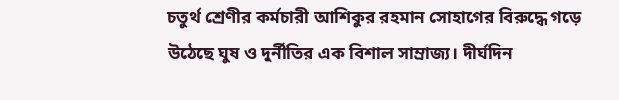চতুর্থ শ্রেণীর কর্মচারী আশিকুর রহমান সোহাগের বিরুদ্ধে গড়ে উঠেছে ঘুষ ও দুর্নীতির এক বিশাল সাম্রাজ্য। দীর্ঘদিন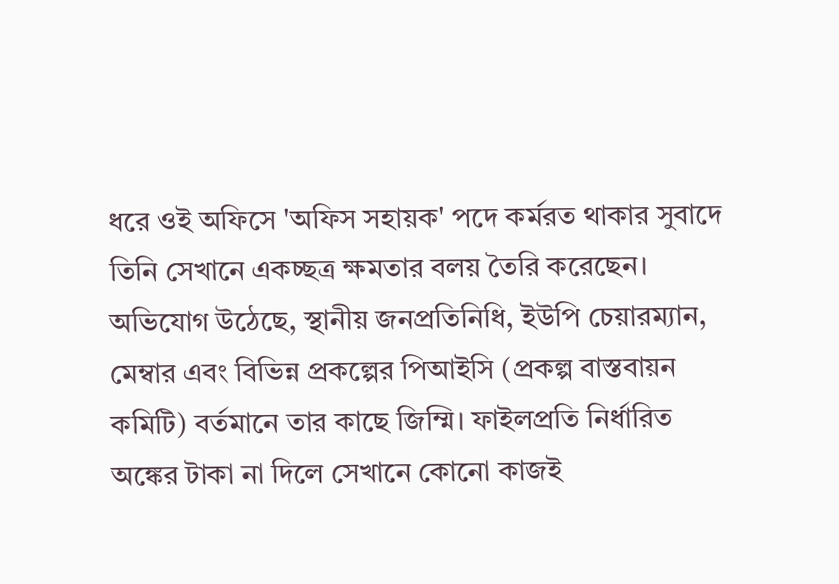ধরে ওই অফিসে 'অফিস সহায়ক' পদে কর্মরত থাকার সুবাদে তিনি সেখানে একচ্ছত্র ক্ষমতার বলয় তৈরি করেছেন।
অভিযোগ উঠেছে, স্থানীয় জনপ্রতিনিধি, ইউপি চেয়ারম্যান, মেম্বার এবং বিভিন্ন প্রকল্পের পিআইসি (প্রকল্প বাস্তবায়ন কমিটি) বর্তমানে তার কাছে জিম্মি। ফাইলপ্রতি নির্ধারিত অঙ্কের টাকা না দিলে সেখানে কোনো কাজই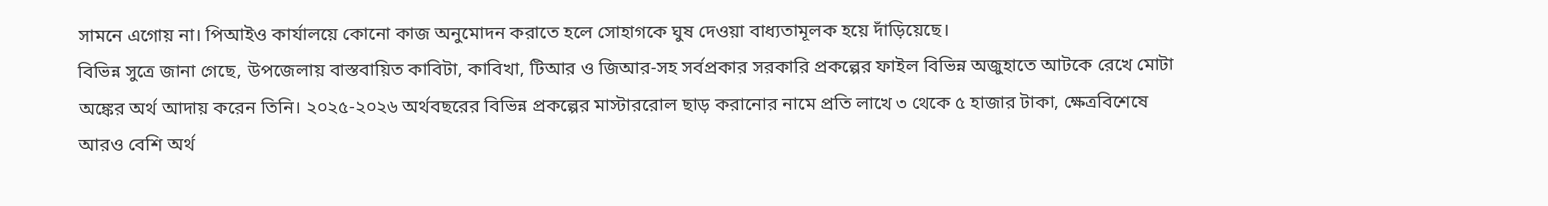সামনে এগোয় না। পিআইও কার্যালয়ে কোনো কাজ অনুমোদন করাতে হলে সোহাগকে ঘুষ দেওয়া বাধ্যতামূলক হয়ে দাঁড়িয়েছে।
বিভিন্ন সুত্রে জানা গেছে, উপজেলায় বাস্তবায়িত কাবিটা, কাবিখা, টিআর ও জিআর-সহ সর্বপ্রকার সরকারি প্রকল্পের ফাইল বিভিন্ন অজুহাতে আটকে রেখে মোটা অঙ্কের অর্থ আদায় করেন তিনি। ২০২৫-২০২৬ অর্থবছরের বিভিন্ন প্রকল্পের মাস্টাররোল ছাড় করানোর নামে প্রতি লাখে ৩ থেকে ৫ হাজার টাকা, ক্ষেত্রবিশেষে আরও বেশি অর্থ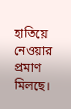হাতিয়ে নেওয়ার প্রমাণ মিলছে।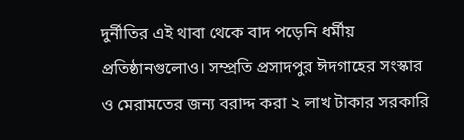দুর্নীতির এই থাবা থেকে বাদ পড়েনি ধর্মীয় প্রতিষ্ঠানগুলোও। সম্প্রতি প্রসাদপুর ঈদগাহের সংস্কার ও মেরামতের জন্য বরাদ্দ করা ২ লাখ টাকার সরকারি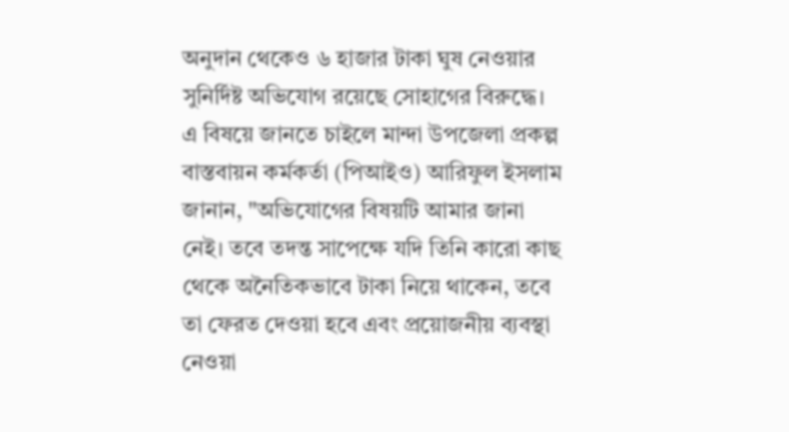অনুদান থেকেও ৬ হাজার টাকা ঘুষ নেওয়ার সুনির্দিষ্ট অভিযোগ রয়েছে সোহাগের বিরুদ্ধে।
এ বিষয়ে জানতে চাইলে মান্দা উপজেলা প্রকল্প বাস্তবায়ন কর্মকর্তা (পিআইও) আরিফুল ইসলাম জানান, "অভিযোগের বিষয়টি আমার জানা নেই। তবে তদন্ত সাপেক্ষে যদি তিনি কারো কাছ থেকে অনৈতিকভাবে টাকা নিয়ে থাকেন, তবে তা ফেরত দেওয়া হবে এবং প্রয়োজনীয় ব্যবস্থা নেওয়া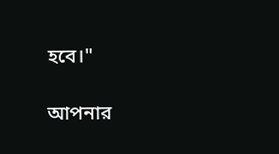হবে।"

আপনার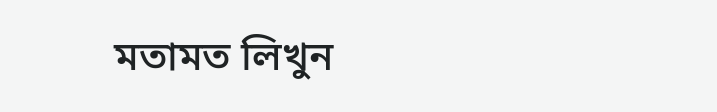মতামত লিখুন